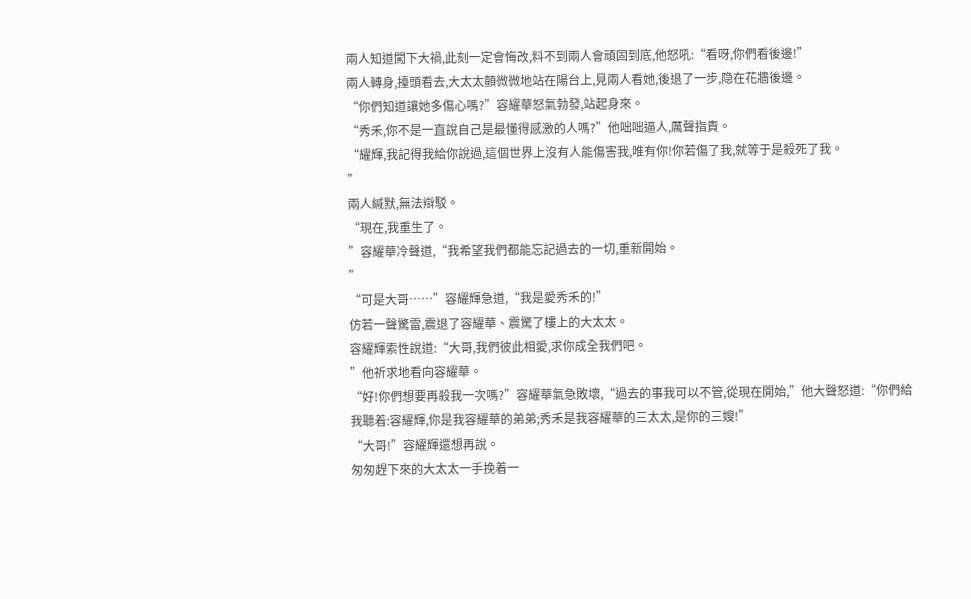兩人知道闖下大禍,此刻一定會悔改,料不到兩人會頑固到底,他怒吼:“看呀,你們看後邊!”
兩人轉身,擡頭看去,大太太顫微微地站在陽台上,見兩人看她,後退了一步,隐在花牆後邊。
“你們知道讓她多傷心嗎?”容耀華怒氣勃發,站起身來。
“秀禾,你不是一直說自己是最懂得感激的人嗎?”他咄咄逼人,厲聲指責。
“耀輝,我記得我給你說過,這個世界上沒有人能傷害我,唯有你!你若傷了我,就等于是殺死了我。
”
兩人緘默,無法辯駁。
“現在,我重生了。
”容耀華冷聲道,“我希望我們都能忘記過去的一切,重新開始。
”
“可是大哥……”容耀輝急道,“我是愛秀禾的!”
仿若一聲驚雷,震退了容耀華、震驚了樓上的大太太。
容耀輝索性說道:“大哥,我們彼此相愛,求你成全我們吧。
”他祈求地看向容耀華。
“好!你們想要再殺我一次嗎?”容耀華氣急敗壞,“過去的事我可以不管,從現在開始,”他大聲怒道:“你們給我聽着:容耀輝,你是我容耀華的弟弟;秀禾是我容耀華的三太太,是你的三嫂!”
“大哥!”容耀輝還想再說。
匆匆趕下來的大太太一手挽着一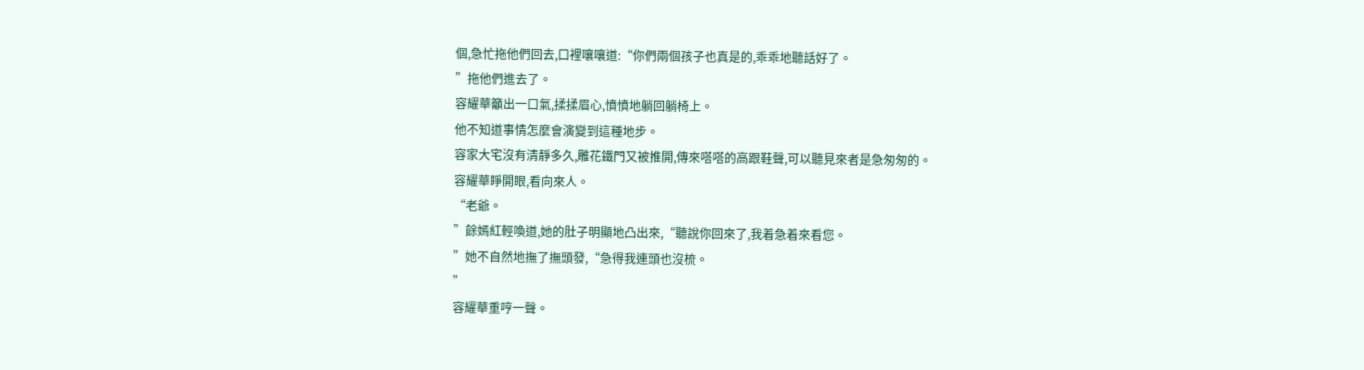個,急忙拖他們回去,口裡嚷嚷道:“你們兩個孩子也真是的,乖乖地聽話好了。
”拖他們進去了。
容耀華籲出一口氣,揉揉眉心,憤憤地躺回躺椅上。
他不知道事情怎麼會演變到這種地步。
容家大宅沒有清靜多久,雕花鐵門又被推開,傳來嗒嗒的高跟鞋聲,可以聽見來者是急匆匆的。
容耀華睜開眼,看向來人。
“老爺。
”餘嫣紅輕喚道,她的肚子明顯地凸出來,“聽說你回來了,我着急着來看您。
”她不自然地撫了撫頭發,“急得我連頭也沒梳。
”
容耀華重哼一聲。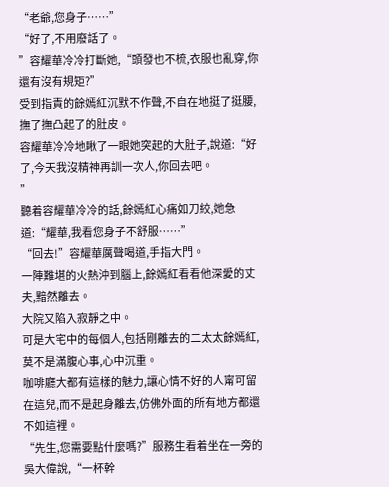“老爺,您身子……”
“好了,不用廢話了。
”容耀華冷冷打斷她,“頭發也不梳,衣服也亂穿,你還有沒有規矩?”
受到指責的餘嫣紅沉默不作聲,不自在地挺了挺腰,撫了撫凸起了的肚皮。
容耀華冷冷地瞅了一眼她突起的大肚子,說道:“好了,今天我沒精神再訓一次人,你回去吧。
”
聽着容耀華冷冷的話,餘嫣紅心痛如刀絞,她急道:“耀華,我看您身子不舒服……”
“回去!”容耀華厲聲喝道,手指大門。
一陣難堪的火熱沖到腦上,餘嫣紅看看他深愛的丈夫,黯然離去。
大院又陷入寂靜之中。
可是大宅中的每個人,包括剛離去的二太太餘嫣紅,莫不是滿腹心事,心中沉重。
咖啡廳大都有這樣的魅力,讓心情不好的人甯可留在這兒,而不是起身離去,仿佛外面的所有地方都還不如這裡。
“先生,您需要點什麼嗎?”服務生看着坐在一旁的吳大偉說,“一杯幹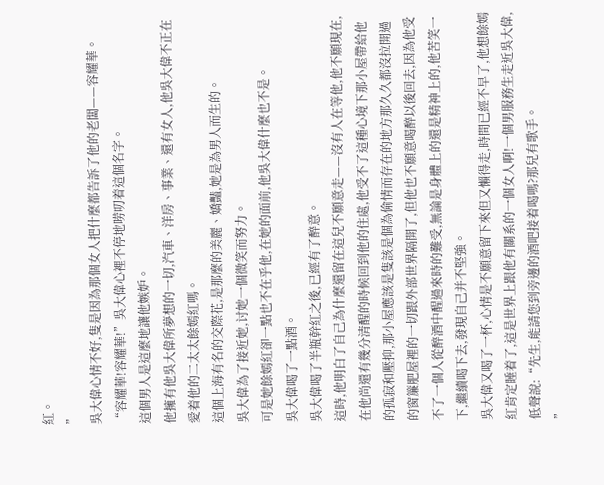紅。
”
吳大偉心情不好,隻是因為那個女人把什麼都告訴了他的老闆——容耀華。
“容耀華!容耀華!”吳大偉心裡不停地唠叨着這個名字。
這個男人是這麼地讓他嫉妒。
他擁有他吳大偉所夢想的一切,汽車、洋房、事業、還有女人,他吳大偉不正在愛着他的二太太餘嫣紅嗎。
這個上海有名的交際花,是那麼的美麗、嬌豔,她是為男人而生的。
吳大偉為了接近她,讨她一個微笑而努力。
可是她餘嫣紅卻一點也不在乎他,在她的面前,他吳大偉什麼也不是。
吳大偉喝了一點酒。
吳大偉喝了半瓶幹紅之後,已經有了醉意。
這時,他明白了自己為什麼還留在這兒不願意走——沒有人在等他,他不願現在,在他尚還有幾分清醒的時候回到他的住處,他受不了這種心境下那小屋帶給他的孤寂和壓抑,那小屋應該是隻該是個為偷情而存在的地方那久久都沒拉開過的窗簾肥屋裡的一切跟外部世界隔開了,但他也不願意喝醉以後回去,因為他受不了一個人從醉酒中醒過來時的難受,無論是身體上的還是精神上的,他苦笑一下,繼續喝下去,發現自己并不堅強。
吳大偉又喝了一杯,心情是不願意留下來但又懶得走,時間已經不早了,他想餘嫣紅肯定睡着了,這是世界上跟他有關系的一個女人啊!一個男服務生走近吳大偉,低聲說:“先生,能請您到旁邊的酒吧接着喝嗎?那兒有歌手。
”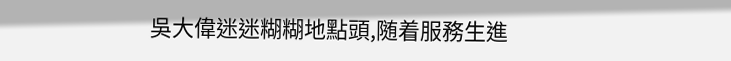吳大偉迷迷糊糊地點頭,随着服務生進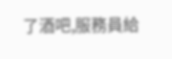了酒吧,服務員給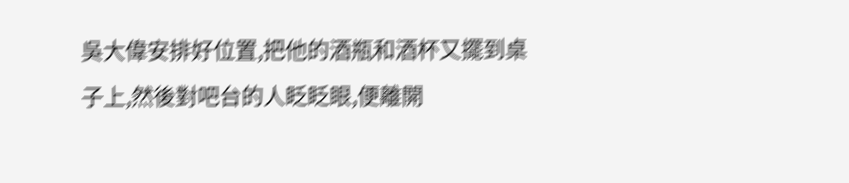吳大偉安排好位置,把他的酒瓶和酒杯又擺到桌子上,然後對吧台的人眨眨眼,便離開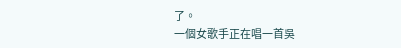了。
一個女歌手正在唱一首吳